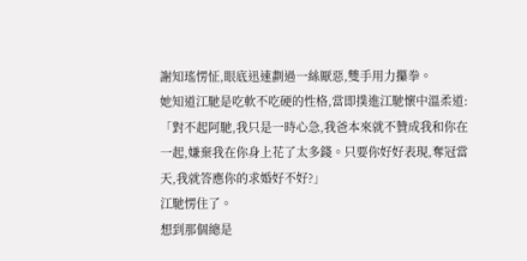謝知瑤愣怔,眼底迅速劃過一絲厭惡,雙手用力攥拳。
她知道江馳是吃軟不吃硬的性格,當即撲進江馳懷中溫柔道:
「對不起阿馳,我只是一時心急,我爸本來就不贊成我和你在一起,嫌棄我在你身上花了太多錢。只要你好好表現,奪冠當天,我就答應你的求婚好不好?」
江馳愣住了。
想到那個總是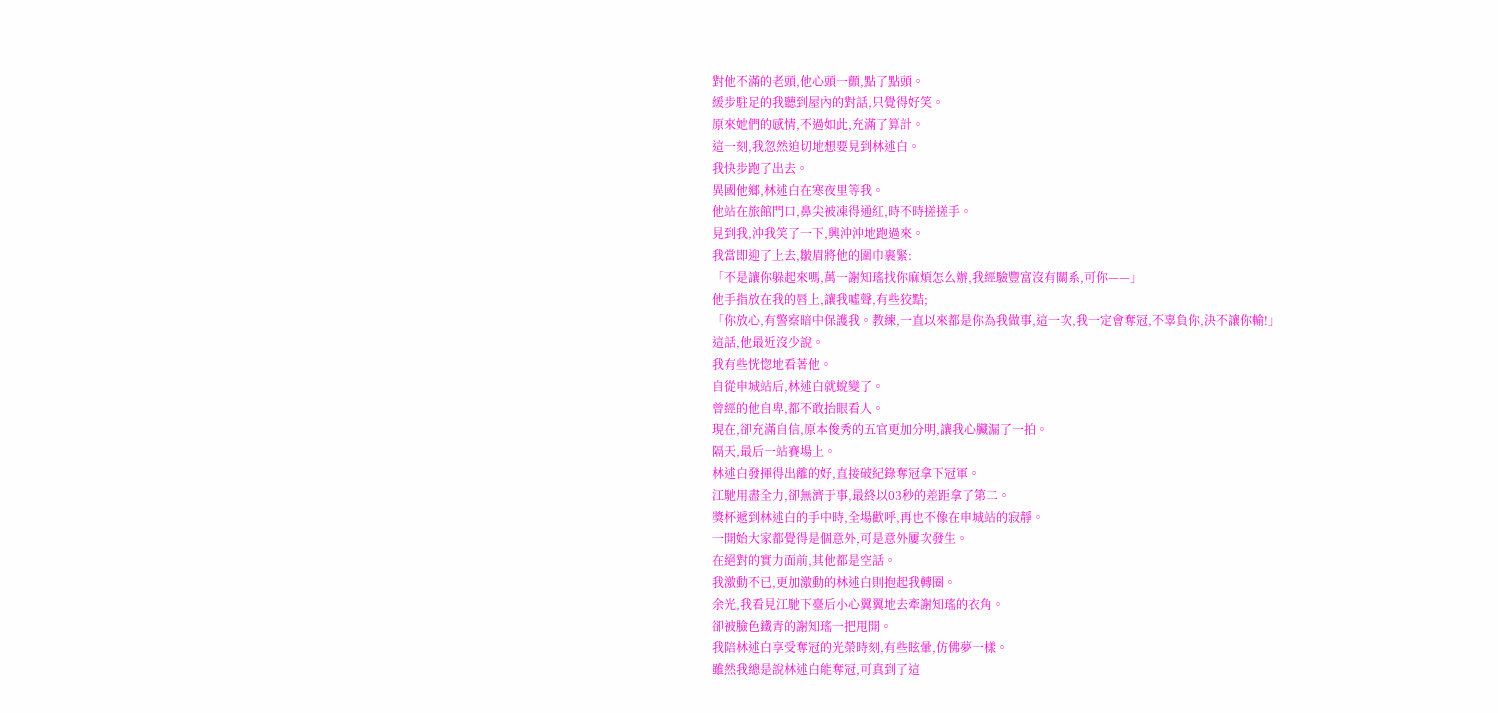對他不滿的老頭,他心頭一顫,點了點頭。
緩步駐足的我聽到屋內的對話,只覺得好笑。
原來她們的感情,不過如此,充滿了算計。
這一刻,我忽然迫切地想要見到林述白。
我快步跑了出去。
異國他鄉,林述白在寒夜里等我。
他站在旅館門口,鼻尖被凍得通紅,時不時搓搓手。
見到我,沖我笑了一下,興沖沖地跑過來。
我當即迎了上去,皺眉將他的圍巾裹緊:
「不是讓你躲起來嗎,萬一謝知瑤找你麻煩怎么辦,我經驗豐富沒有關系,可你——」
他手指放在我的唇上,讓我噓聲,有些狡黠;
「你放心,有警察暗中保護我。教練,一直以來都是你為我做事,這一次,我一定會奪冠,不辜負你,決不讓你輸!」
這話,他最近沒少說。
我有些恍惚地看著他。
自從申城站后,林述白就蛻變了。
曾經的他自卑,都不敢抬眼看人。
現在,卻充滿自信,原本俊秀的五官更加分明,讓我心臟漏了一拍。
隔天,最后一站賽場上。
林述白發揮得出離的好,直接破紀錄奪冠拿下冠軍。
江馳用盡全力,卻無濟于事,最終以03秒的差距拿了第二。
獎杯遞到林述白的手中時,全場歡呼,再也不像在申城站的寂靜。
一開始大家都覺得是個意外,可是意外屢次發生。
在絕對的實力面前,其他都是空話。
我激動不已,更加激動的林述白則抱起我轉圈。
余光,我看見江馳下臺后小心翼翼地去牽謝知瑤的衣角。
卻被臉色鐵青的謝知瑤一把甩開。
我陪林述白享受奪冠的光榮時刻,有些眩暈,仿佛夢一樣。
雖然我總是說林述白能奪冠,可真到了這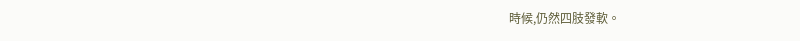時候,仍然四肢發軟。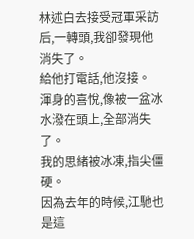林述白去接受冠軍采訪后,一轉頭,我卻發現他消失了。
給他打電話,他沒接。
渾身的喜悅,像被一盆冰水潑在頭上,全部消失了。
我的思緒被冰凍,指尖僵硬。
因為去年的時候,江馳也是這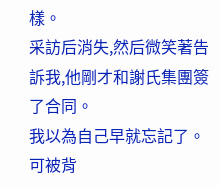樣。
采訪后消失,然后微笑著告訴我,他剛才和謝氏集團簽了合同。
我以為自己早就忘記了。
可被背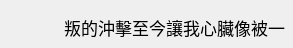叛的沖擊至今讓我心臟像被一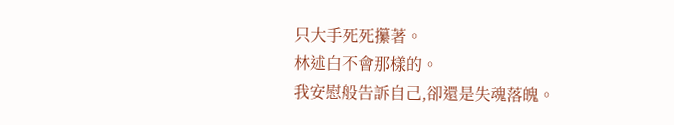只大手死死攥著。
林述白不會那樣的。
我安慰般告訴自己,卻還是失魂落魄。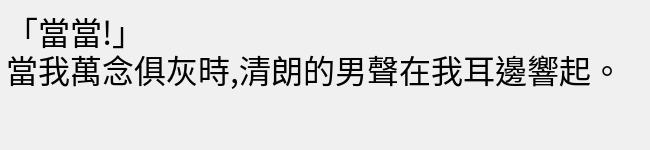「當當!」
當我萬念俱灰時,清朗的男聲在我耳邊響起。